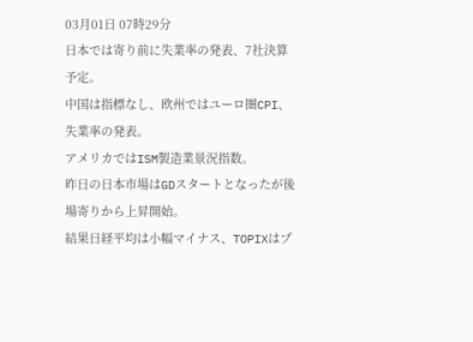03月01日 07時29分
日本では寄り前に失業率の発表、7社決算予定。
中国は指標なし、欧州ではユーロ圏CPI、失業率の発表。
アメリカではISM製造業景況指数。
昨日の日本市場はGDスタートとなったが後場寄りから上昇開始。
結果日経平均は小幅マイナス、TOPIXはプ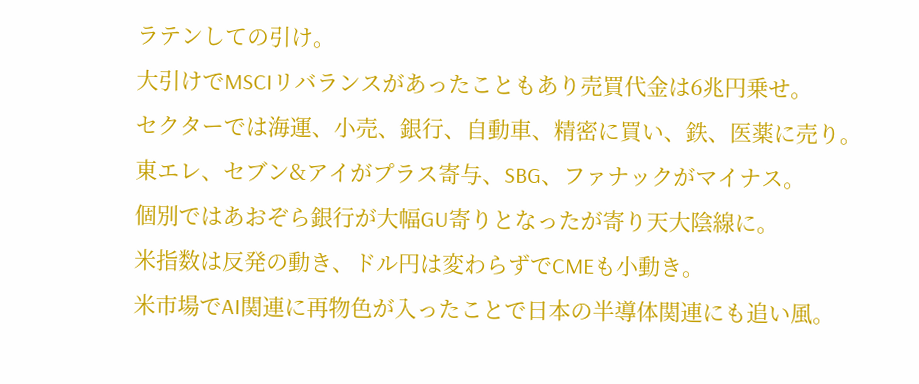ラテンしての引け。
大引けでMSCIリバランスがあったこともあり売買代金は6兆円乗せ。
セクターでは海運、小売、銀行、自動車、精密に買い、鉄、医薬に売り。
東エレ、セブン&アイがプラス寄与、SBG、ファナックがマイナス。
個別ではあおぞら銀行が大幅GU寄りとなったが寄り天大陰線に。
米指数は反発の動き、ドル円は変わらずでCMEも小動き。
米市場でAI関連に再物色が入ったことで日本の半導体関連にも追い風。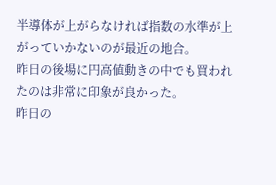半導体が上がらなければ指数の水準が上がっていかないのが最近の地合。
昨日の後場に円高値動きの中でも買われたのは非常に印象が良かった。
昨日の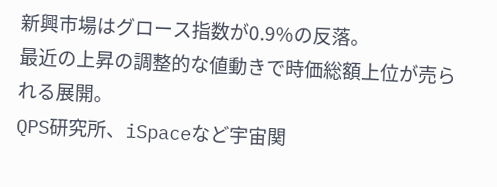新興市場はグロース指数が0.9%の反落。
最近の上昇の調整的な値動きで時価総額上位が売られる展開。
QPS研究所、iSpaceなど宇宙関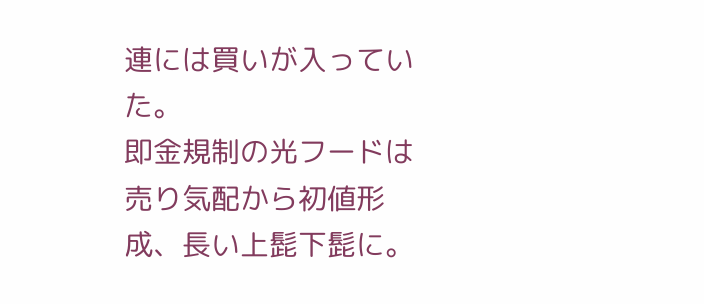連には買いが入っていた。
即金規制の光フードは売り気配から初値形成、長い上髭下髭に。